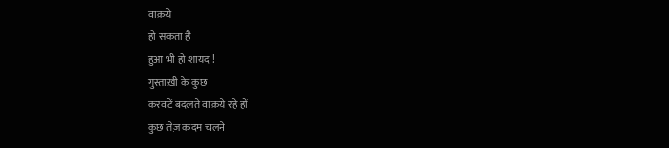वाक़ये
हो सकता है
हुआ भी हो शायद !
गुस्ताख़ी के कुछ
करवटें बदलते वाक़ये रहे हों
कुछ तेज़ कदम चलने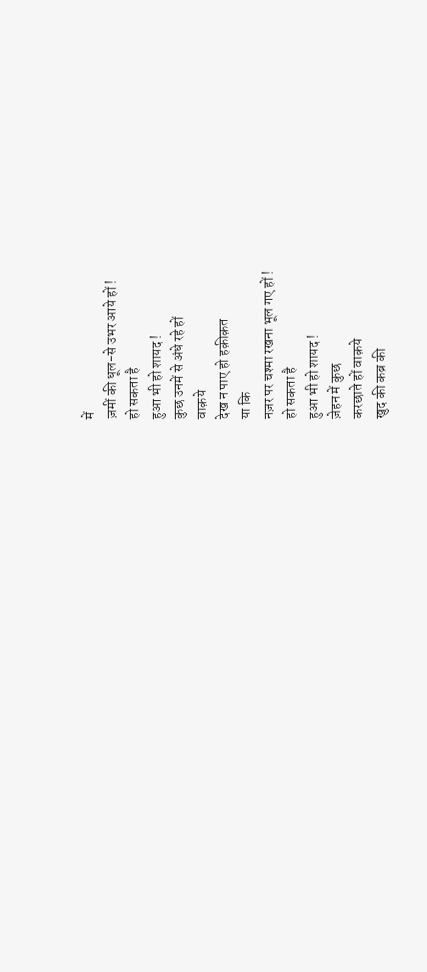में
ज़मीं की धूल-से उभर आये हों !
हो सकता है
हुआ भी हो शायद !
कुछ उनमें से अंधे रहे हों
वाक़ये
देख न पाए हो हक़ीक़त
या कि
नज़र पर चश्मा रखना भूल गए हों !
हो सकता है
हुआ भी हो शायद !
ज़ेहन में कुछ
करछाते हों वाक़ये
खुद की कब्र की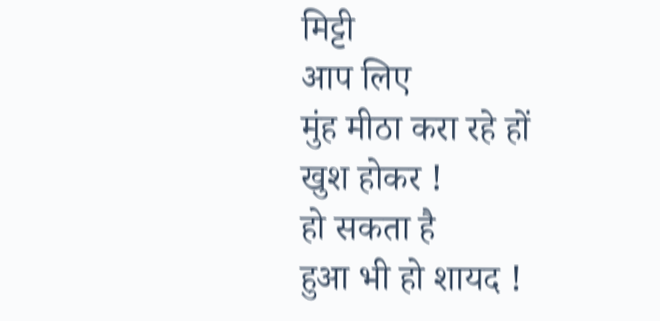मिट्टी
आप लिए
मुंह मीठा करा रहे हों
खुश होकर !
हो सकता है
हुआ भी हो शायद !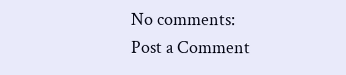No comments:
Post a Comment